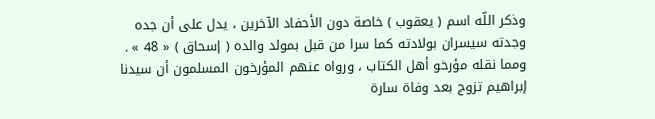وذكر اللّه اسم ( يعقوب ) خاصة دون الأحفاد الآخرين ، يدل على أن جده وجدته سيسران بولادته كما سرا من قبل بمولد والده ( إسحاق ) « 48 » .
ومما نقله مؤرخو أهل الكتاب ، ورواه عنهم المؤرخون المسلمون أن سيدنا إبراهيم تزوج بعد وفاة سارة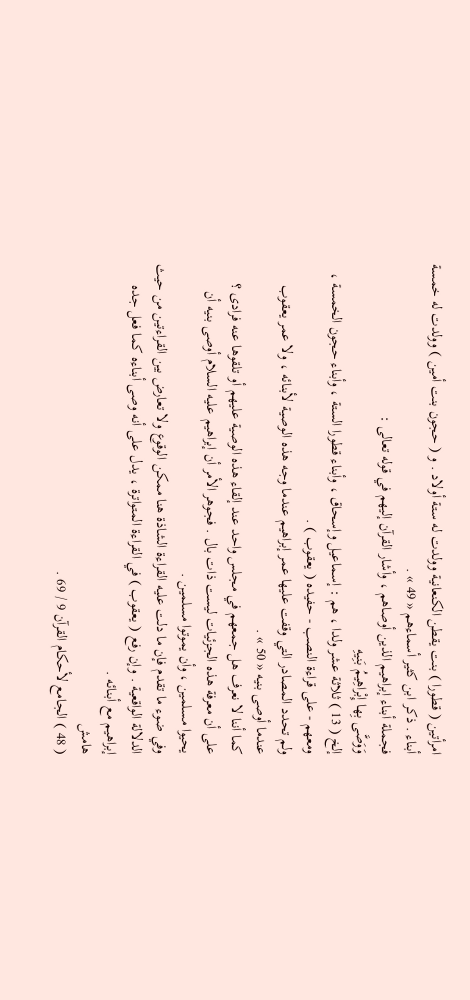امرأتين ( قطورا ) بنت يقطن الكنعانية وولدت له ستة أولاد . و ( حجون بنت أمين ) وولدت له خمسة أبناء . ذكر ابن كثير أسماءهم « 49 » .
فجملة أبناء إبراهيم الذين أوصاهم ، وأشار القرآن إليهم في قوله تعالى :
وَوَصَّى بِها إِبْراهِيمُ بَنِيهِ
إلخ ( 13 ) ثلاثة عشر ولدا ، هم : إسماعيل وإسحاق ، وأبناء قطورا الستة ، وأبناء حجون الخمسة ، ومعهم - على قراءة النصب - حفيده ( يعقوب ) .
ولم تحدد المصادر التي وقفت عليها عمر إبراهيم عندما وجه هذه الوصية لأبنائه ، ولا عمر يعقوب عندما أوصى بنيه « 50 » .
كما أننا لا نعرف هل جمعهم في مجلس واحد عند إلقاء هذه الوصية عليهم أو تلقوها عنه فرادى ؟
على أن معرفة هذه الجزئيات ليست ذات بال . فجوهر الأمر أن إبراهيم عليه السلام أوصى بنيه أن يحيوا مسلمين ، وأن يموتوا مسلمين .
وفي ضوء ما تقدم فإن ما دلت عليه القراءة الشاذة هنا ممكن الوقوع ولا تعارض بين القراءتين من حيث الدلالة الواقعية . وإن رفع ( يعقوب ) في القراءة المتواترة ، يدل على أنه وصى أبناءه كما فعل جده إبراهيم مع أبنائه .
هامش
( 48 ) الجامع لأحكام القرآن 9 / 69 .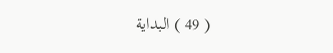( 49 ) البداية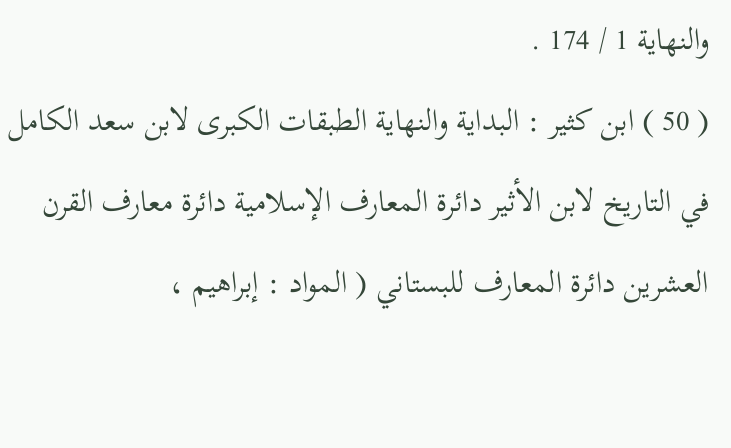والنهاية 1 / 174 .
( 50 ) ابن كثير : البداية والنهاية الطبقات الكبرى لابن سعد الكامل في التاريخ لابن الأثير دائرة المعارف الإسلامية دائرة معارف القرن العشرين دائرة المعارف للبستاني ( المواد : إبراهيم ،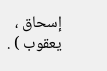إسحاق ، يعقوب ) .